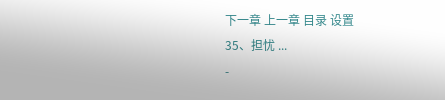下一章 上一章 目录 设置
35、担忧 ...
-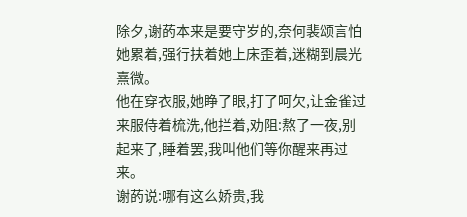除夕,谢菂本来是要守岁的,奈何裴颂言怕她累着,强行扶着她上床歪着,迷糊到晨光熹微。
他在穿衣服,她睁了眼,打了呵欠,让金雀过来服侍着梳洗,他拦着,劝阻:熬了一夜,别起来了,睡着罢,我叫他们等你醒来再过来。
谢菂说:哪有这么娇贵,我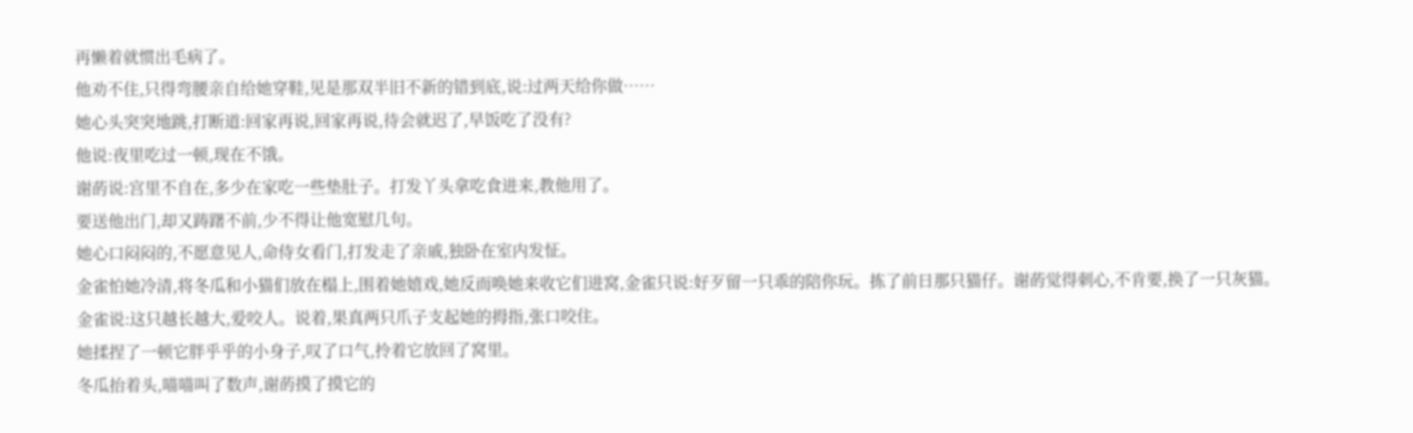再懒着就惯出毛病了。
他劝不住,只得弯腰亲自给她穿鞋,见是那双半旧不新的错到底,说:过两天给你做……
她心头突突地跳,打断道:回家再说,回家再说,待会就迟了,早饭吃了没有?
他说:夜里吃过一顿,现在不饿。
谢菂说:宫里不自在,多少在家吃一些垫肚子。打发丫头拿吃食进来,教他用了。
要送他出门,却又踌躇不前,少不得让他宽慰几句。
她心口闷闷的,不愿意见人,命侍女看门,打发走了亲戚,独卧在室内发怔。
金雀怕她冷清,将冬瓜和小猫们放在榻上,围着她嬉戏,她反而唤她来收它们进窝,金雀只说:好歹留一只乖的陪你玩。拣了前日那只猫仔。谢菂觉得刺心,不肯要,换了一只灰猫。
金雀说:这只越长越大,爱咬人。说着,果真两只爪子支起她的拇指,张口咬住。
她揉捏了一顿它胖乎乎的小身子,叹了口气,拎着它放回了窝里。
冬瓜抬着头,喵喵叫了数声,谢菂摸了摸它的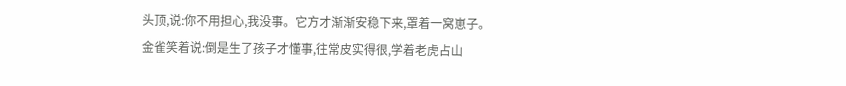头顶,说:你不用担心,我没事。它方才渐渐安稳下来,罩着一窝崽子。
金雀笑着说:倒是生了孩子才懂事,往常皮实得很,学着老虎占山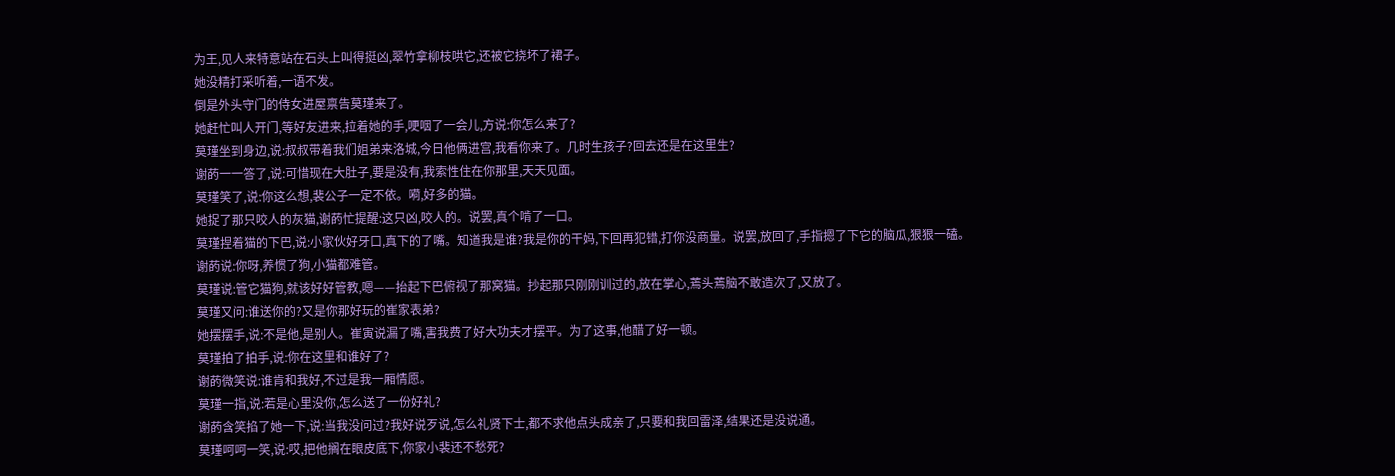为王,见人来特意站在石头上叫得挺凶,翠竹拿柳枝哄它,还被它挠坏了裙子。
她没精打采听着,一语不发。
倒是外头守门的侍女进屋禀告莫瑾来了。
她赶忙叫人开门,等好友进来,拉着她的手,哽咽了一会儿,方说:你怎么来了?
莫瑾坐到身边,说:叔叔带着我们姐弟来洛城,今日他俩进宫,我看你来了。几时生孩子?回去还是在这里生?
谢菂一一答了,说:可惜现在大肚子,要是没有,我索性住在你那里,天天见面。
莫瑾笑了,说:你这么想,裴公子一定不依。嗬,好多的猫。
她捉了那只咬人的灰猫,谢菂忙提醒:这只凶,咬人的。说罢,真个啃了一口。
莫瑾捏着猫的下巴,说:小家伙好牙口,真下的了嘴。知道我是谁?我是你的干妈,下回再犯错,打你没商量。说罢,放回了,手指摁了下它的脑瓜,狠狠一磕。
谢菂说:你呀,养惯了狗,小猫都难管。
莫瑾说:管它猫狗,就该好好管教,嗯——抬起下巴俯视了那窝猫。抄起那只刚刚训过的,放在掌心,蔫头蔫脑不敢造次了,又放了。
莫瑾又问:谁送你的?又是你那好玩的崔家表弟?
她摆摆手,说:不是他,是别人。崔寅说漏了嘴,害我费了好大功夫才摆平。为了这事,他醋了好一顿。
莫瑾拍了拍手,说:你在这里和谁好了?
谢菂微笑说:谁肯和我好,不过是我一厢情愿。
莫瑾一指,说:若是心里没你,怎么送了一份好礼?
谢菂含笑掐了她一下,说:当我没问过?我好说歹说,怎么礼贤下士,都不求他点头成亲了,只要和我回雷泽,结果还是没说通。
莫瑾呵呵一笑,说:哎,把他搁在眼皮底下,你家小裴还不愁死?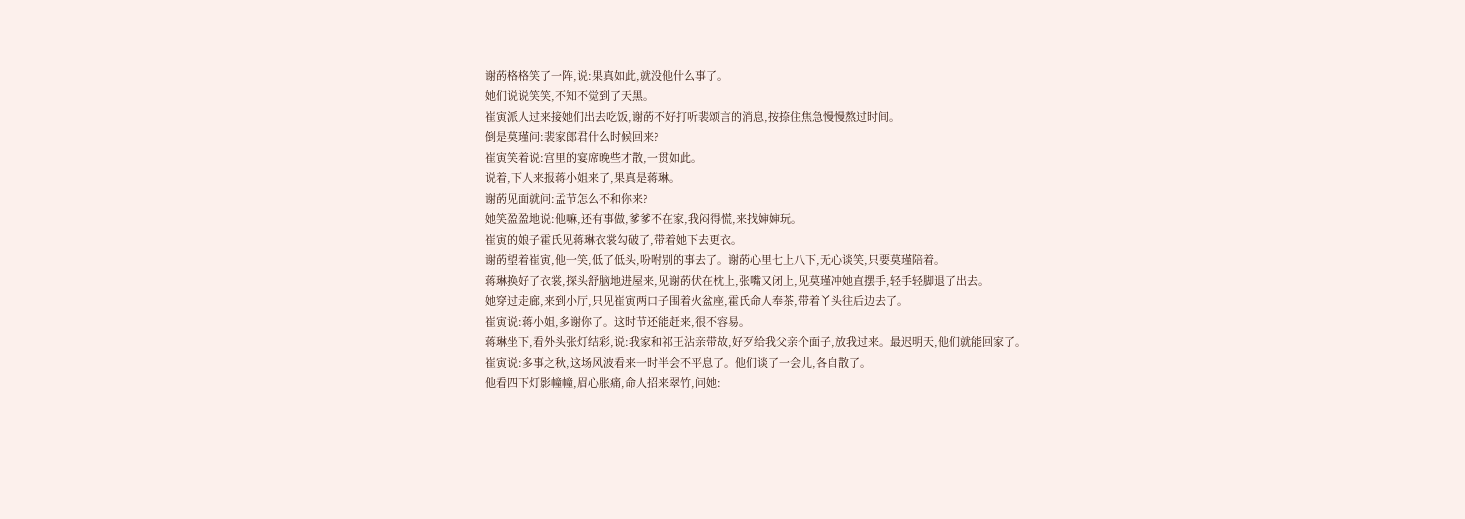谢菂格格笑了一阵,说:果真如此,就没他什么事了。
她们说说笑笑,不知不觉到了天黑。
崔寅派人过来接她们出去吃饭,谢菂不好打听裴颂言的消息,按捺住焦急慢慢熬过时间。
倒是莫瑾问:裴家郎君什么时候回来?
崔寅笑着说:宫里的宴席晚些才散,一贯如此。
说着,下人来报蒋小姐来了,果真是蒋琳。
谢菂见面就问:孟节怎么不和你来?
她笑盈盈地说:他嘛,还有事做,爹爹不在家,我闷得慌,来找婶婶玩。
崔寅的娘子霍氏见蒋琳衣裳勾破了,带着她下去更衣。
谢菂望着崔寅,他一笑,低了低头,吩咐别的事去了。谢菂心里七上八下,无心谈笑,只要莫瑾陪着。
蒋琳换好了衣裳,探头舒脑地进屋来,见谢菂伏在枕上,张嘴又闭上,见莫瑾冲她直摆手,轻手轻脚退了出去。
她穿过走廊,来到小厅,只见崔寅两口子围着火盆座,霍氏命人奉茶,带着丫头往后边去了。
崔寅说:蒋小姐,多谢你了。这时节还能赶来,很不容易。
蒋琳坐下,看外头张灯结彩,说:我家和祁王沾亲带故,好歹给我父亲个面子,放我过来。最迟明天,他们就能回家了。
崔寅说:多事之秋,这场风波看来一时半会不平息了。他们谈了一会儿,各自散了。
他看四下灯影幢幢,眉心胀痛,命人招来翠竹,问她: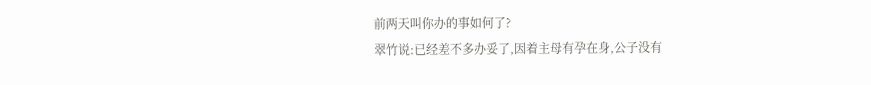前两天叫你办的事如何了?
翠竹说:已经差不多办妥了,因着主母有孕在身,公子没有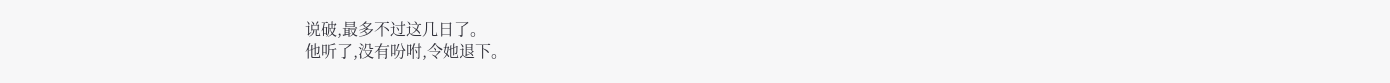说破,最多不过这几日了。
他听了,没有吩咐,令她退下。